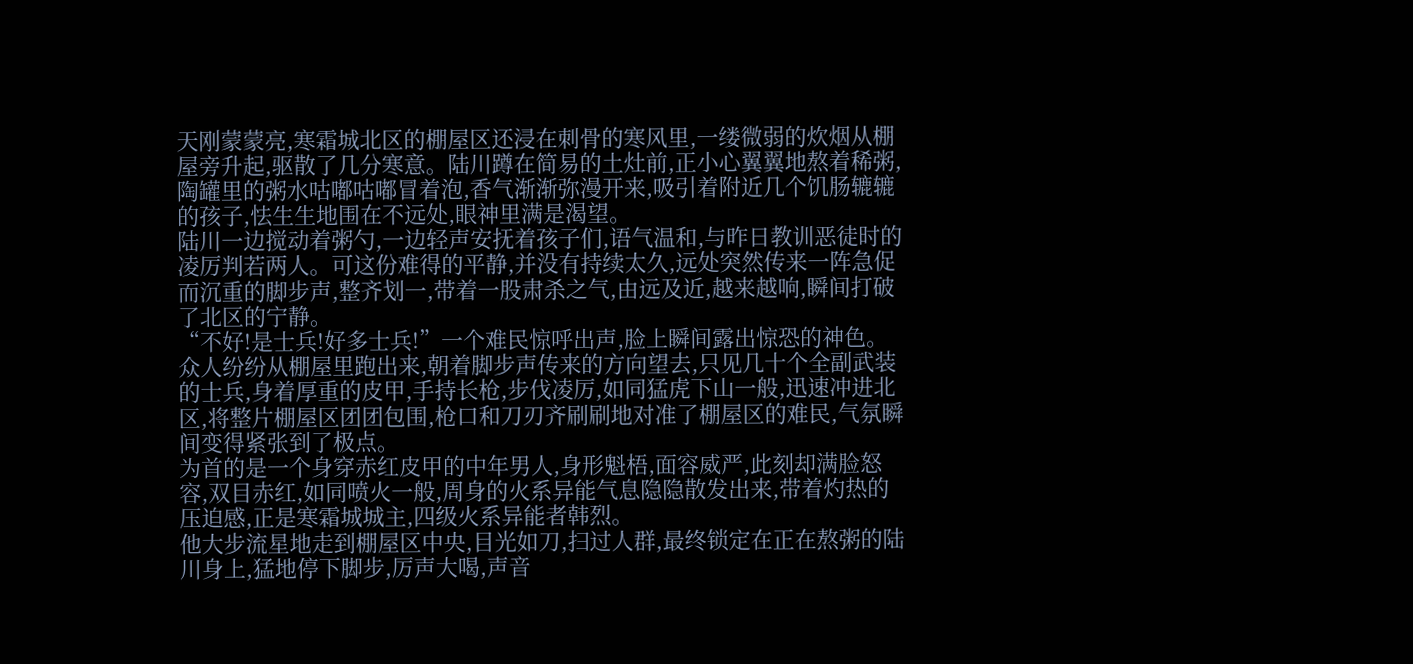天刚蒙蒙亮,寒霜城北区的棚屋区还浸在刺骨的寒风里,一缕微弱的炊烟从棚屋旁升起,驱散了几分寒意。陆川蹲在简易的土灶前,正小心翼翼地熬着稀粥,陶罐里的粥水咕嘟咕嘟冒着泡,香气渐渐弥漫开来,吸引着附近几个饥肠辘辘的孩子,怯生生地围在不远处,眼神里满是渴望。
陆川一边搅动着粥勺,一边轻声安抚着孩子们,语气温和,与昨日教训恶徒时的凌厉判若两人。可这份难得的平静,并没有持续太久,远处突然传来一阵急促而沉重的脚步声,整齐划一,带着一股肃杀之气,由远及近,越来越响,瞬间打破了北区的宁静。
“不好!是士兵!好多士兵!”一个难民惊呼出声,脸上瞬间露出惊恐的神色。众人纷纷从棚屋里跑出来,朝着脚步声传来的方向望去,只见几十个全副武装的士兵,身着厚重的皮甲,手持长枪,步伐凌厉,如同猛虎下山一般,迅速冲进北区,将整片棚屋区团团包围,枪口和刀刃齐刷刷地对准了棚屋区的难民,气氛瞬间变得紧张到了极点。
为首的是一个身穿赤红皮甲的中年男人,身形魁梧,面容威严,此刻却满脸怒容,双目赤红,如同喷火一般,周身的火系异能气息隐隐散发出来,带着灼热的压迫感,正是寒霜城城主,四级火系异能者韩烈。
他大步流星地走到棚屋区中央,目光如刀,扫过人群,最终锁定在正在熬粥的陆川身上,猛地停下脚步,厉声大喝,声音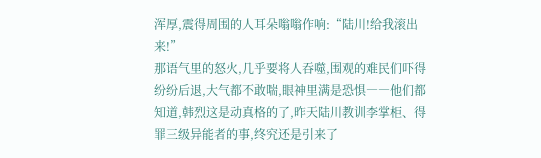浑厚,震得周围的人耳朵嗡嗡作响:“陆川!给我滚出来!”
那语气里的怒火,几乎要将人吞噬,围观的难民们吓得纷纷后退,大气都不敢喘,眼神里满是恐惧――他们都知道,韩烈这是动真格的了,昨天陆川教训李掌柜、得罪三级异能者的事,终究还是引来了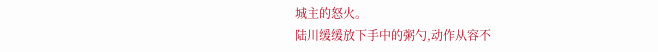城主的怒火。
陆川缓缓放下手中的粥勺,动作从容不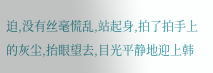迫,没有丝毫慌乱,站起身,拍了拍手上的灰尘,抬眼望去,目光平静地迎上韩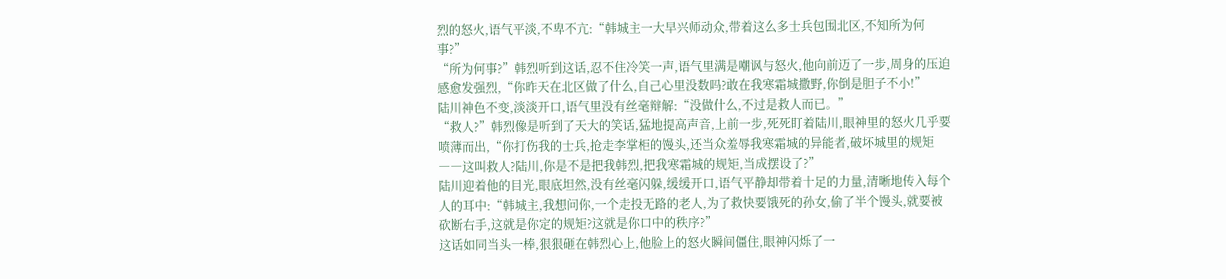烈的怒火,语气平淡,不卑不亢:“韩城主一大早兴师动众,带着这么多士兵包围北区,不知所为何事?”
“所为何事?”韩烈听到这话,忍不住冷笑一声,语气里满是嘲讽与怒火,他向前迈了一步,周身的压迫感愈发强烈,“你昨天在北区做了什么,自己心里没数吗?敢在我寒霜城撒野,你倒是胆子不小!”
陆川神色不变,淡淡开口,语气里没有丝毫辩解:“没做什么,不过是救人而已。”
“救人?”韩烈像是听到了天大的笑话,猛地提高声音,上前一步,死死盯着陆川,眼神里的怒火几乎要喷薄而出,“你打伤我的士兵,抢走李掌柜的馒头,还当众羞辱我寒霜城的异能者,破坏城里的规矩――这叫救人?陆川,你是不是把我韩烈,把我寒霜城的规矩,当成摆设了?”
陆川迎着他的目光,眼底坦然,没有丝毫闪躲,缓缓开口,语气平静却带着十足的力量,清晰地传入每个人的耳中:“韩城主,我想问你,一个走投无路的老人,为了救快要饿死的孙女,偷了半个馒头,就要被砍断右手,这就是你定的规矩?这就是你口中的秩序?”
这话如同当头一棒,狠狠砸在韩烈心上,他脸上的怒火瞬间僵住,眼神闪烁了一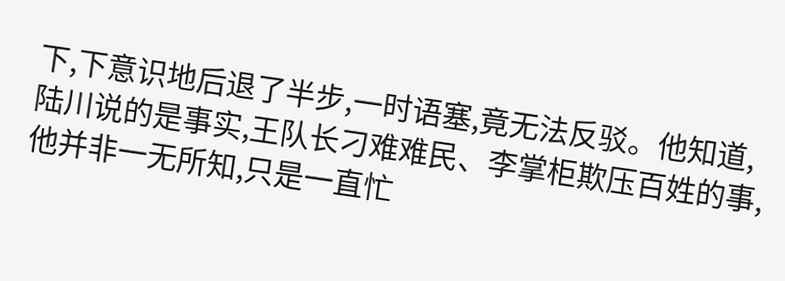下,下意识地后退了半步,一时语塞,竟无法反驳。他知道,陆川说的是事实,王队长刁难难民、李掌柜欺压百姓的事,他并非一无所知,只是一直忙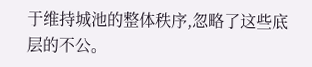于维持城池的整体秩序,忽略了这些底层的不公。